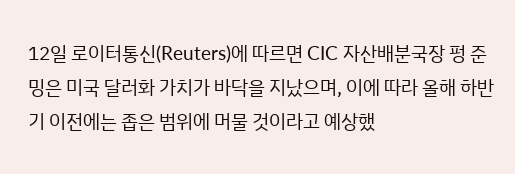12일 로이터통신(Reuters)에 따르면 CIC 자산배분국장 펑 준밍은 미국 달러화 가치가 바닥을 지났으며, 이에 따라 올해 하반기 이전에는 좁은 범위에 머물 것이라고 예상했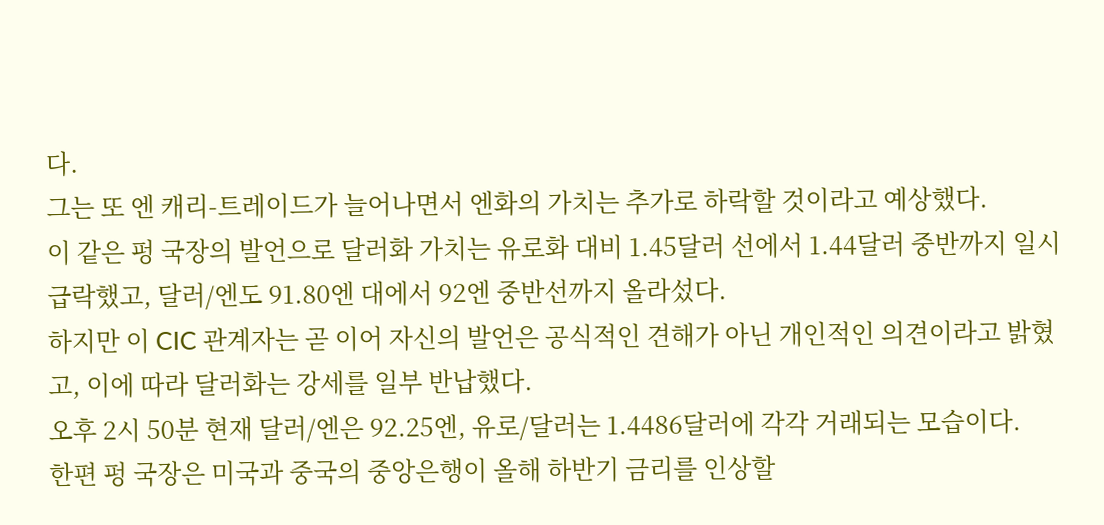다.
그는 또 엔 캐리-트레이드가 늘어나면서 엔화의 가치는 추가로 하락할 것이라고 예상했다.
이 같은 펑 국장의 발언으로 달러화 가치는 유로화 대비 1.45달러 선에서 1.44달러 중반까지 일시 급락했고, 달러/엔도 91.80엔 대에서 92엔 중반선까지 올라섰다.
하지만 이 CIC 관계자는 곧 이어 자신의 발언은 공식적인 견해가 아닌 개인적인 의견이라고 밝혔고, 이에 따라 달러화는 강세를 일부 반납했다.
오후 2시 50분 현재 달러/엔은 92.25엔, 유로/달러는 1.4486달러에 각각 거래되는 모습이다.
한편 펑 국장은 미국과 중국의 중앙은행이 올해 하반기 금리를 인상할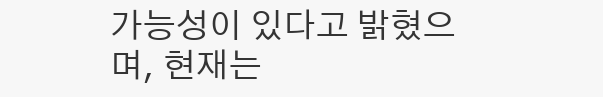가능성이 있다고 밝혔으며, 현재는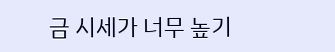금 시세가 너무 높기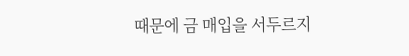때문에 금 매입을 서두르지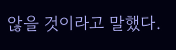않을 것이라고 말했다.